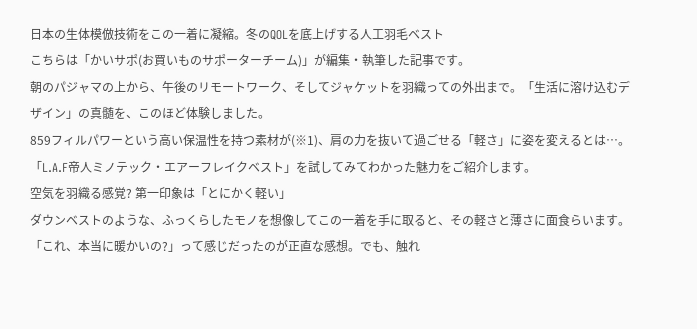日本の生体模倣技術をこの一着に凝縮。冬のQOLを底上げする人工羽毛ベスト
こちらは「かいサポ(お買いものサポーターチーム)」が編集・執筆した記事です。
朝のパジャマの上から、午後のリモートワーク、そしてジャケットを羽織っての外出まで。「生活に溶け込むデザイン」の真髄を、このほど体験しました。
859フィルパワーという高い保温性を持つ素材が(※1)、肩の力を抜いて過ごせる「軽さ」に姿を変えるとは…。「L.A.F帝人ミノテック・エアーフレイクベスト」を試してみてわかった魅力をご紹介します。
空気を羽織る感覚? 第一印象は「とにかく軽い」
ダウンベストのような、ふっくらしたモノを想像してこの一着を手に取ると、その軽さと薄さに面食らいます。「これ、本当に暖かいの?」って感じだったのが正直な感想。でも、触れ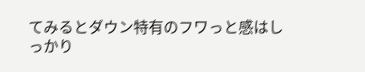てみるとダウン特有のフワっと感はしっかり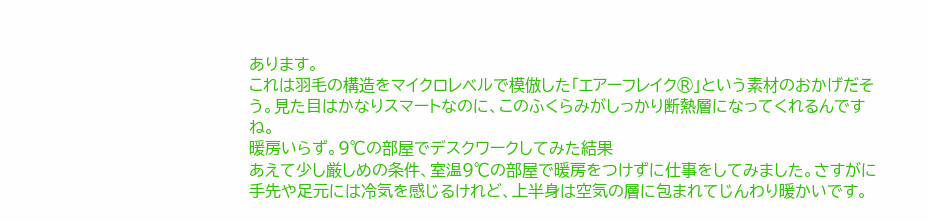あります。
これは羽毛の構造をマイクロレベルで模倣した「エアーフレイク®」という素材のおかげだそう。見た目はかなりスマートなのに、このふくらみがしっかり断熱層になってくれるんですね。
暖房いらず。9℃の部屋でデスクワークしてみた結果
あえて少し厳しめの条件、室温9℃の部屋で暖房をつけずに仕事をしてみました。さすがに手先や足元には冷気を感じるけれど、上半身は空気の層に包まれてじんわり暖かいです。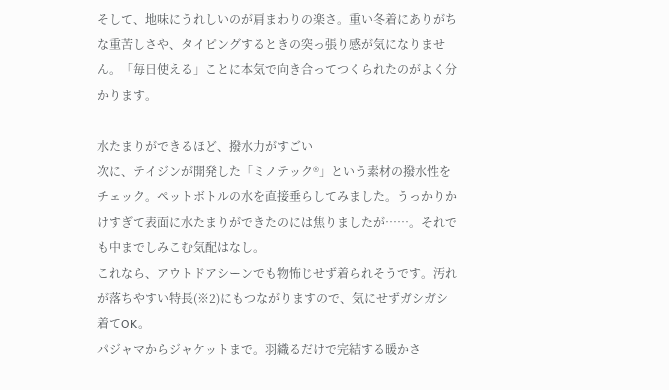そして、地味にうれしいのが肩まわりの楽さ。重い冬着にありがちな重苦しさや、タイピングするときの突っ張り感が気になりません。「毎日使える」ことに本気で向き合ってつくられたのがよく分かります。

水たまりができるほど、撥水力がすごい
次に、テイジンが開発した「ミノテック®」という素材の撥水性をチェック。ペットボトルの水を直接垂らしてみました。うっかりかけすぎて表面に水たまりができたのには焦りましたが……。それでも中までしみこむ気配はなし。
これなら、アウトドアシーンでも物怖じせず着られそうです。汚れが落ちやすい特長(※2)にもつながりますので、気にせずガシガシ着てOK。
パジャマからジャケットまで。羽織るだけで完結する暖かさ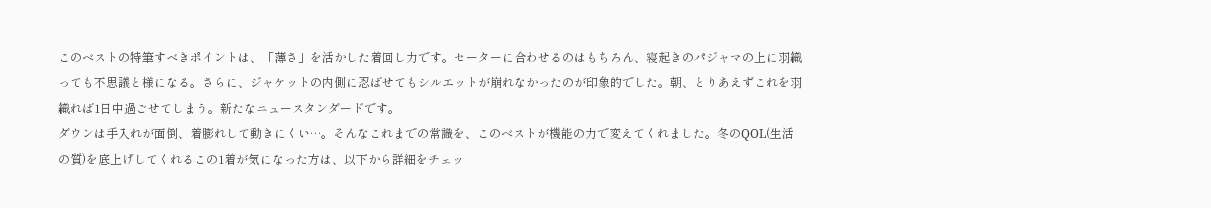このベストの特筆すべきポイントは、「薄さ」を活かした着回し力です。セーターに合わせるのはもちろん、寝起きのパジャマの上に羽織っても不思議と様になる。さらに、ジャケットの内側に忍ばせてもシルエットが崩れなかったのが印象的でした。朝、とりあえずこれを羽織れば1日中過ごせてしまう。新たなニュースタンダードです。
ダウンは手入れが面倒、着膨れして動きにくい…。そんなこれまでの常識を、このベストが機能の力で変えてくれました。冬のQOL(生活の質)を底上げしてくれるこの1着が気になった方は、以下から詳細をチェッ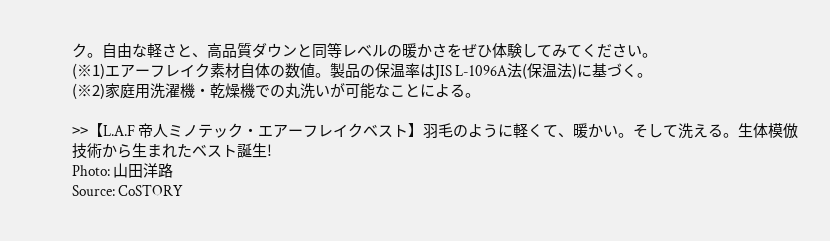ク。自由な軽さと、高品質ダウンと同等レベルの暖かさをぜひ体験してみてください。
(※1)エアーフレイク素材自体の数値。製品の保温率はJIS L-1096A法(保温法)に基づく。
(※2)家庭用洗濯機・乾燥機での丸洗いが可能なことによる。

>>【L.A.F 帝人ミノテック・エアーフレイクベスト】羽毛のように軽くて、暖かい。そして洗える。生体模倣技術から生まれたベスト誕生!
Photo: 山田洋路
Source: CoSTORY